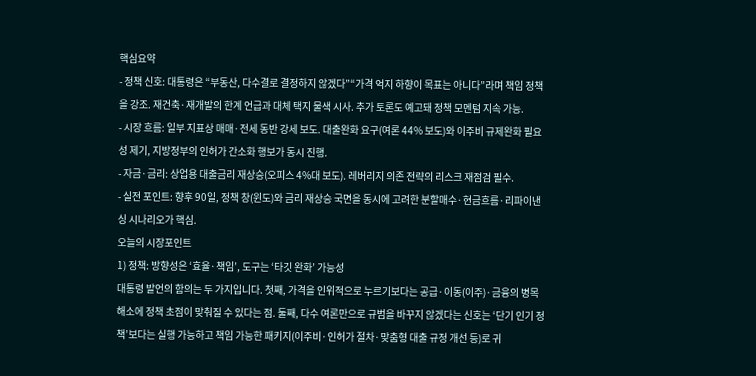핵심요약
- 정책 신호: 대통령은 “부동산, 다수결로 결정하지 않겠다”“가격 억지 하향이 목표는 아니다”라며 책임 정책을 강조. 재건축·재개발의 한계 언급과 대체 택지 물색 시사. 추가 토론도 예고돼 정책 모멘텀 지속 가능.
- 시장 흐름: 일부 지표상 매매·전세 동반 강세 보도. 대출완화 요구(여론 44% 보도)와 이주비 규제완화 필요성 제기, 지방정부의 인허가 간소화 행보가 동시 진행.
- 자금·금리: 상업용 대출금리 재상승(오피스 4%대 보도). 레버리지 의존 전략의 리스크 재점검 필수.
- 실전 포인트: 향후 90일, 정책 창(윈도)와 금리 재상승 국면을 동시에 고려한 분할매수·현금흐름·리파이낸싱 시나리오가 핵심.
오늘의 시장포인트
1) 정책: 방향성은 ‘효율·책임’, 도구는 ‘타깃 완화’ 가능성
대통령 발언의 함의는 두 가지입니다. 첫째, 가격을 인위적으로 누르기보다는 공급·이동(이주)·금융의 병목 해소에 정책 초점이 맞춰질 수 있다는 점. 둘째, 다수 여론만으로 규범을 바꾸지 않겠다는 신호는 ‘단기 인기 정책’보다는 실행 가능하고 책임 가능한 패키지(이주비·인허가 절차·맞춤형 대출 규정 개선 등)로 귀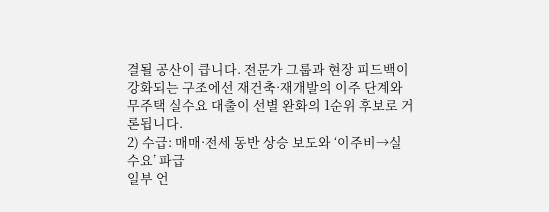결될 공산이 큽니다. 전문가 그룹과 현장 피드백이 강화되는 구조에선 재건축·재개발의 이주 단계와 무주택 실수요 대출이 선별 완화의 1순위 후보로 거론됩니다.
2) 수급: 매매·전세 동반 상승 보도와 ‘이주비→실수요’ 파급
일부 언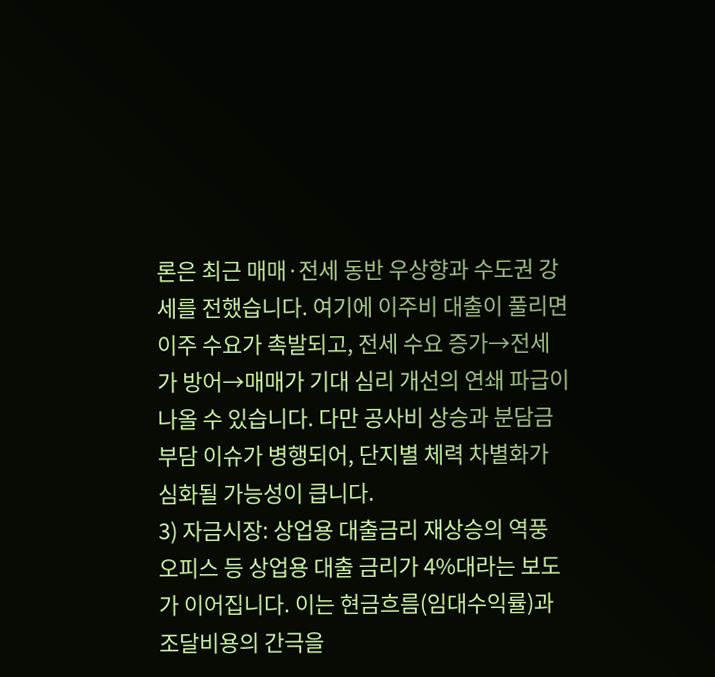론은 최근 매매·전세 동반 우상향과 수도권 강세를 전했습니다. 여기에 이주비 대출이 풀리면 이주 수요가 촉발되고, 전세 수요 증가→전세가 방어→매매가 기대 심리 개선의 연쇄 파급이 나올 수 있습니다. 다만 공사비 상승과 분담금 부담 이슈가 병행되어, 단지별 체력 차별화가 심화될 가능성이 큽니다.
3) 자금시장: 상업용 대출금리 재상승의 역풍
오피스 등 상업용 대출 금리가 4%대라는 보도가 이어집니다. 이는 현금흐름(임대수익률)과 조달비용의 간극을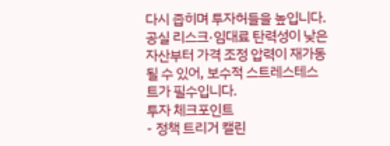다시 좁히며 투자허들을 높입니다. 공실 리스크·임대료 탄력성이 낮은 자산부터 가격 조정 압력이 재가동될 수 있어, 보수적 스트레스테스트가 필수입니다.
투자 체크포인트
- 정책 트리거 캘린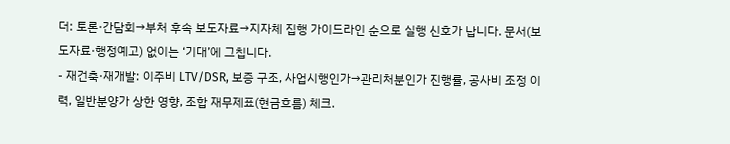더: 토론·간담회→부처 후속 보도자료→지자체 집행 가이드라인 순으로 실행 신호가 납니다. 문서(보도자료·행정예고) 없이는 ‘기대’에 그칩니다.
- 재건축·재개발: 이주비 LTV/DSR, 보증 구조, 사업시행인가→관리처분인가 진행률, 공사비 조정 이력, 일반분양가 상한 영향, 조합 재무제표(현금흐름) 체크.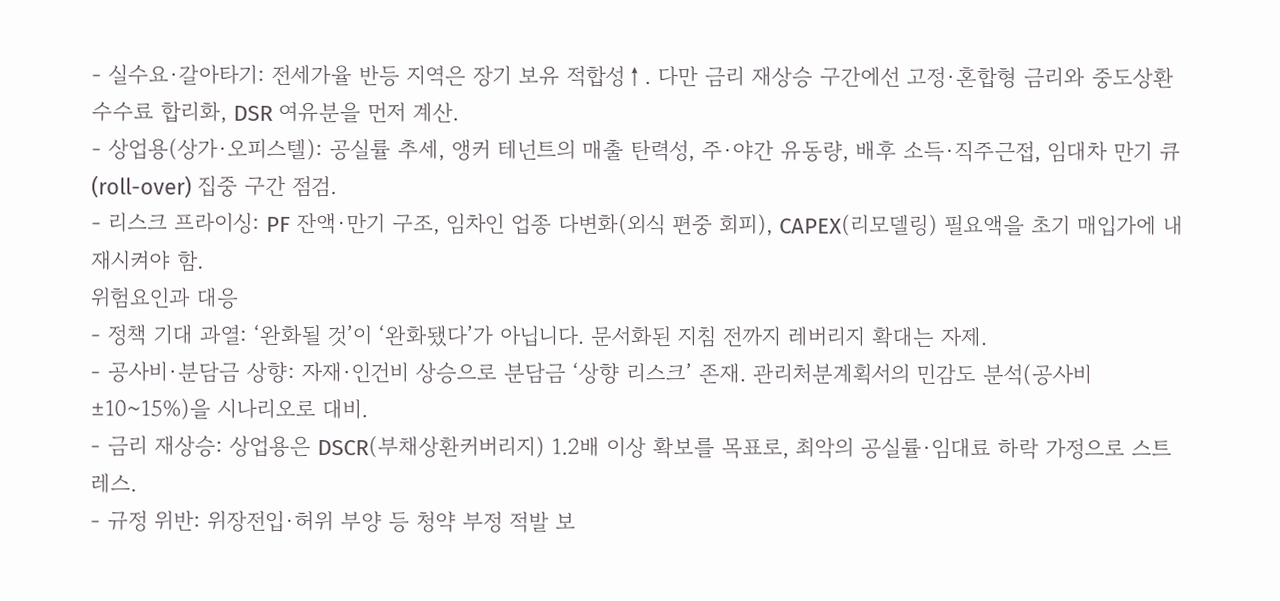- 실수요·갈아타기: 전세가율 반등 지역은 장기 보유 적합성↑. 다만 금리 재상승 구간에선 고정·혼합형 금리와 중도상환수수료 합리화, DSR 여유분을 먼저 계산.
- 상업용(상가·오피스텔): 공실률 추세, 앵커 테넌트의 매출 탄력성, 주·야간 유동량, 배후 소득·직주근접, 임대차 만기 큐(roll-over) 집중 구간 점검.
- 리스크 프라이싱: PF 잔액·만기 구조, 임차인 업종 다변화(외식 편중 회피), CAPEX(리모델링) 필요액을 초기 매입가에 내재시켜야 함.
위험요인과 대응
- 정책 기대 과열: ‘완화될 것’이 ‘완화됐다’가 아닙니다. 문서화된 지침 전까지 레버리지 확대는 자제.
- 공사비·분담금 상향: 자재·인건비 상승으로 분담금 ‘상향 리스크’ 존재. 관리처분계획서의 민감도 분석(공사비 ±10~15%)을 시나리오로 대비.
- 금리 재상승: 상업용은 DSCR(부채상환커버리지) 1.2배 이상 확보를 목표로, 최악의 공실률·임대료 하락 가정으로 스트레스.
- 규정 위반: 위장전입·허위 부양 등 청약 부정 적발 보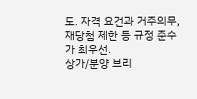도. 자격 요건과 거주의무, 재당첨 제한 등 규정 준수가 최우선.
상가/분양 브리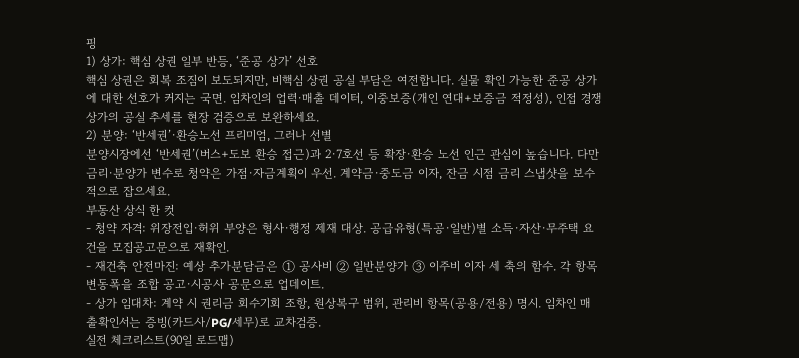핑
1) 상가: 핵심 상권 일부 반등, ‘준공 상가’ 선호
핵심 상권은 회복 조짐이 보도되지만, 비핵심 상권 공실 부담은 여전합니다. 실물 확인 가능한 준공 상가에 대한 선호가 커지는 국면. 임차인의 업력·매출 데이터, 이중보증(개인 연대+보증금 적정성), 인접 경쟁 상가의 공실 추세를 현장 검증으로 보완하세요.
2) 분양: ‘반세권’·환승노선 프리미엄, 그러나 선별
분양시장에선 ‘반세권’(버스+도보 환승 접근)과 2·7호선 등 확장·환승 노선 인근 관심이 높습니다. 다만 금리·분양가 변수로 청약은 가점·자금계획이 우선. 계약금·중도금 이자, 잔금 시점 금리 스냅샷을 보수적으로 잡으세요.
부동산 상식 한 컷
- 청약 자격: 위장전입·허위 부양은 형사·행정 제재 대상. 공급유형(특공·일반)별 소득·자산·무주택 요건을 모집공고문으로 재확인.
- 재건축 안전마진: 예상 추가분담금은 ① 공사비 ② 일반분양가 ③ 이주비 이자 세 축의 함수. 각 항목 변동폭을 조합 공고·시공사 공문으로 업데이트.
- 상가 임대차: 계약 시 권리금 회수기회 조항, 원상복구 범위, 관리비 항목(공용/전용) 명시. 임차인 매출확인서는 증빙(카드사/PG/세무)로 교차검증.
실전 체크리스트(90일 로드맵)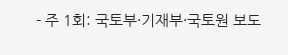- 주 1회: 국토부·기재부·국토원 보도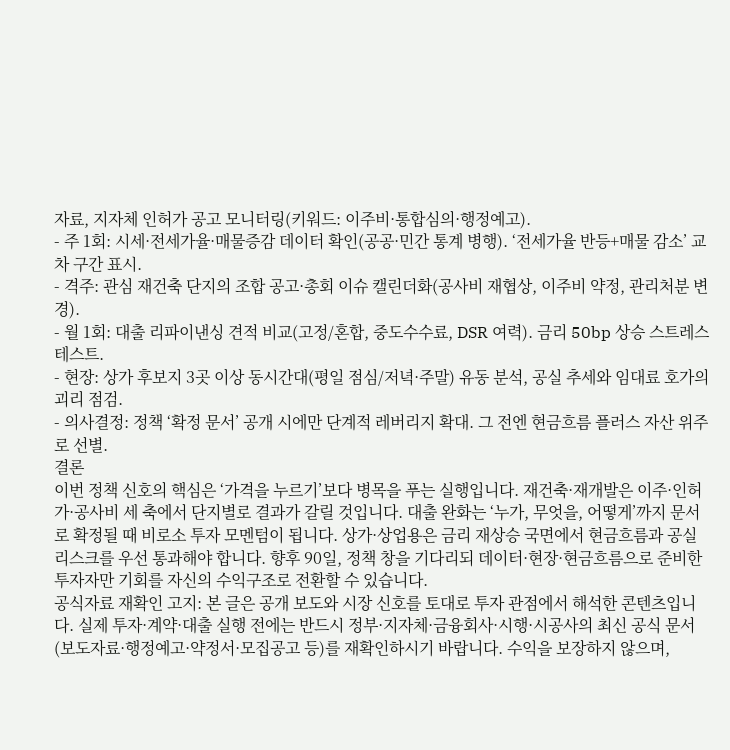자료, 지자체 인허가 공고 모니터링(키워드: 이주비·통합심의·행정예고).
- 주 1회: 시세·전세가율·매물증감 데이터 확인(공공·민간 통계 병행). ‘전세가율 반등+매물 감소’ 교차 구간 표시.
- 격주: 관심 재건축 단지의 조합 공고·총회 이슈 캘린더화(공사비 재협상, 이주비 약정, 관리처분 변경).
- 월 1회: 대출 리파이낸싱 견적 비교(고정/혼합, 중도수수료, DSR 여력). 금리 50bp 상승 스트레스 테스트.
- 현장: 상가 후보지 3곳 이상 동시간대(평일 점심/저녁·주말) 유동 분석, 공실 추세와 임대료 호가의 괴리 점검.
- 의사결정: 정책 ‘확정 문서’ 공개 시에만 단계적 레버리지 확대. 그 전엔 현금흐름 플러스 자산 위주로 선별.
결론
이번 정책 신호의 핵심은 ‘가격을 누르기’보다 병목을 푸는 실행입니다. 재건축·재개발은 이주·인허가·공사비 세 축에서 단지별로 결과가 갈릴 것입니다. 대출 완화는 ‘누가, 무엇을, 어떻게’까지 문서로 확정될 때 비로소 투자 모멘텀이 됩니다. 상가·상업용은 금리 재상승 국면에서 현금흐름과 공실 리스크를 우선 통과해야 합니다. 향후 90일, 정책 창을 기다리되 데이터·현장·현금흐름으로 준비한 투자자만 기회를 자신의 수익구조로 전환할 수 있습니다.
공식자료 재확인 고지: 본 글은 공개 보도와 시장 신호를 토대로 투자 관점에서 해석한 콘텐츠입니다. 실제 투자·계약·대출 실행 전에는 반드시 정부·지자체·금융회사·시행·시공사의 최신 공식 문서(보도자료·행정예고·약정서·모집공고 등)를 재확인하시기 바랍니다. 수익을 보장하지 않으며,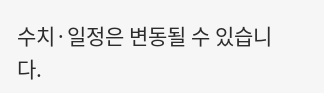수치·일정은 변동될 수 있습니다.